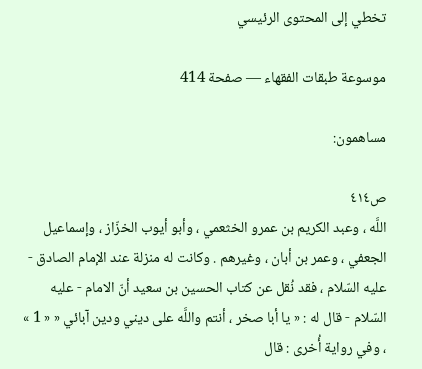تخطي إلى المحتوى الرئيسي

موسوعة طبقات الفقهاء — صفحة 414

مساهمون:

ص٤١٤
اللَّه ، وعبد الكريم بن عمرو الخثعمي ، وأبو أيوب الخزّاز ، وإسماعيل الجعفي ، وعمر بن أبان ، وغيرهم . وكانت له منزلة عند الإمام الصادق - عليه السّلام ، فقد نُقل عن كتاب الحسين بن سعيد أنّ الامام - عليه السّلام - قال له : « يا أبا صخر ، أنتم واللَّه على ديني ودين آبائي « « 1 » ، وفي رواية أُخرى : قال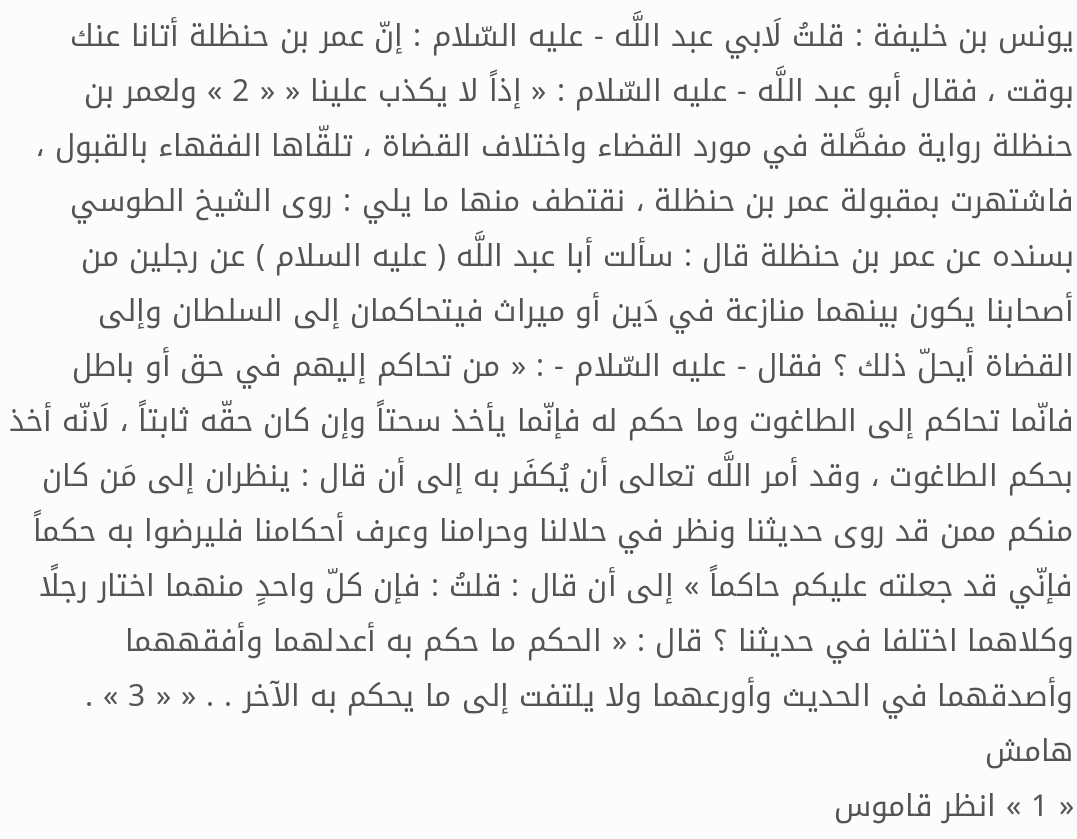يونس بن خليفة : قلتُ لَابي عبد اللَّه - عليه السّلام : إنّ عمر بن حنظلة أتانا عنك بوقت ، فقال أبو عبد اللَّه - عليه السّلام : « إذاً لا يكذب علينا « « 2 » ولعمر بن حنظلة رواية مفصَّلة في مورد القضاء واختلاف القضاة ، تلقّاها الفقهاء بالقبول ، فاشتهرت بمقبولة عمر بن حنظلة ، نقتطف منها ما يلي : روى الشيخ الطوسي بسنده عن عمر بن حنظلة قال : سألت أبا عبد اللَّه ( عليه السلام ) عن رجلين من أصحابنا يكون بينهما منازعة في دَين أو ميراث فيتحاكمان إلى السلطان وإلى القضاة أيحلّ ذلك ؟ فقال - عليه السّلام - : « من تحاكم إليهم في حق أو باطل فانّما تحاكم إلى الطاغوت وما حكم له فإنّما يأخذ سحتاً وإن كان حقّه ثابتاً ، لَانّه أخذ بحكم الطاغوت ، وقد أمر اللَّه تعالى أن يُكفَر به إلى أن قال : ينظران إلى مَن كان منكم ممن قد روى حديثنا ونظر في حلالنا وحرامنا وعرف أحكامنا فليرضوا به حكماً فإنّي قد جعلته عليكم حاكماً » إلى أن قال : قلتُ : فإن كلّ واحدٍ منهما اختار رجلًا وكلاهما اختلفا في حديثنا ؟ قال : « الحكم ما حكم به أعدلهما وأفقههما وأصدقهما في الحديث وأورعهما ولا يلتفت إلى ما يحكم به الآخر . . « « 3 » .
هامش
« 1 » انظر قاموس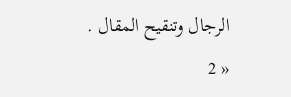الرجال وتنقيح المقال . « 2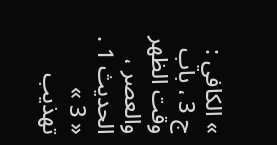» الكافي : ج 3 ، باب وقت الظهر والعصر ، الحديث 1 . « 3 » تهذيب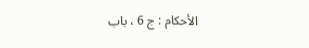الأحكام : ج 6 ، باب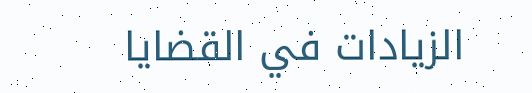الزيادات في القضايا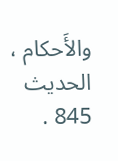والأَحكام ، الحديث 845 .